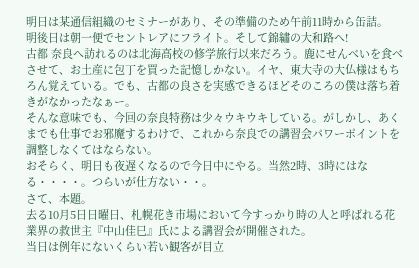明日は某通信組織のセミナーがあり、その準備のため午前11時から缶詰。
明後日は朝一便でセントレアにフライト。そして錦繡の大和路へ!
古都 奈良へ訪れるのは北海高校の修学旅行以来だろう。鹿にせんべいを食べさせて、お土産に包丁を買った記憶しかない。イヤ、東大寺の大仏様はもちろん覚えている。でも、古都の良さを実感できるほどそのころの僕は落ち着きがなかったなぁー。
そんな意味でも、今回の奈良特務は少々ウキウキしている。がしかし、あくまでも仕事でお邪魔するわけで、これから奈良での講習会パワーポイントを調整しなくてはならない。
おそらく、明日も夜遅くなるので今日中にやる。当然2時、3時にはなる・・・・。つらいが仕方ない・・。
さて、本題。
去る10月5日日曜日、札幌花き市場において今すっかり時の人と呼ばれる花業界の救世主『中山佳巳』氏による講習会が開催された。
当日は例年にないくらい若い観客が目立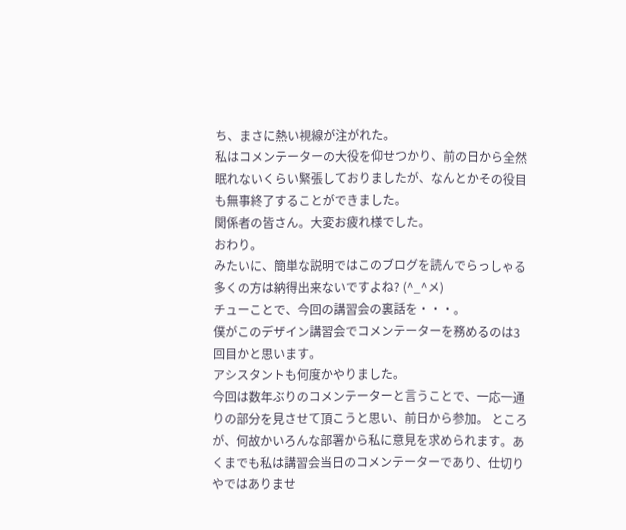ち、まさに熱い視線が注がれた。
私はコメンテーターの大役を仰せつかり、前の日から全然眠れないくらい緊張しておりましたが、なんとかその役目も無事終了することができました。
関係者の皆さん。大変お疲れ様でした。
おわり。
みたいに、簡単な説明ではこのブログを読んでらっしゃる多くの方は納得出来ないですよね? (^_^メ)
チューことで、今回の講習会の裏話を・・・。
僕がこのデザイン講習会でコメンテーターを務めるのは3回目かと思います。
アシスタントも何度かやりました。
今回は数年ぶりのコメンテーターと言うことで、一応一通りの部分を見させて頂こうと思い、前日から参加。 ところが、何故かいろんな部署から私に意見を求められます。あくまでも私は講習会当日のコメンテーターであり、仕切りやではありませ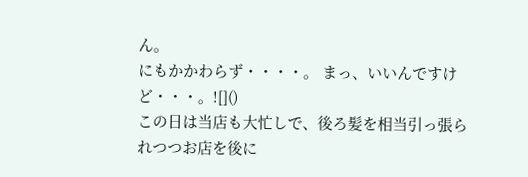ん。
にもかかわらず・・・・。 まっ、いいんですけど・・・。![]()
この日は当店も大忙しで、後ろ髪を相当引っ張られつつお店を後に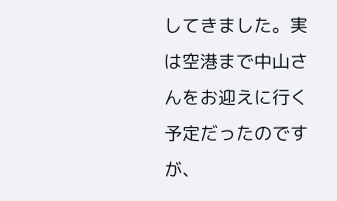してきました。実は空港まで中山さんをお迎えに行く予定だったのですが、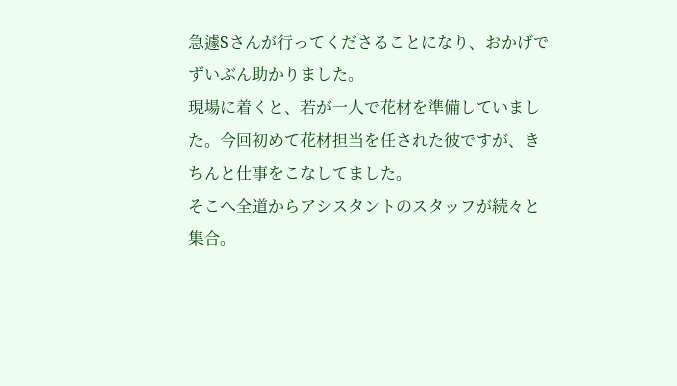急遽Sさんが行ってくださることになり、おかげでずいぶん助かりました。
現場に着くと、若が一人で花材を準備していました。今回初めて花材担当を任された彼ですが、きちんと仕事をこなしてました。
そこへ全道からアシスタントのスタッフが続々と集合。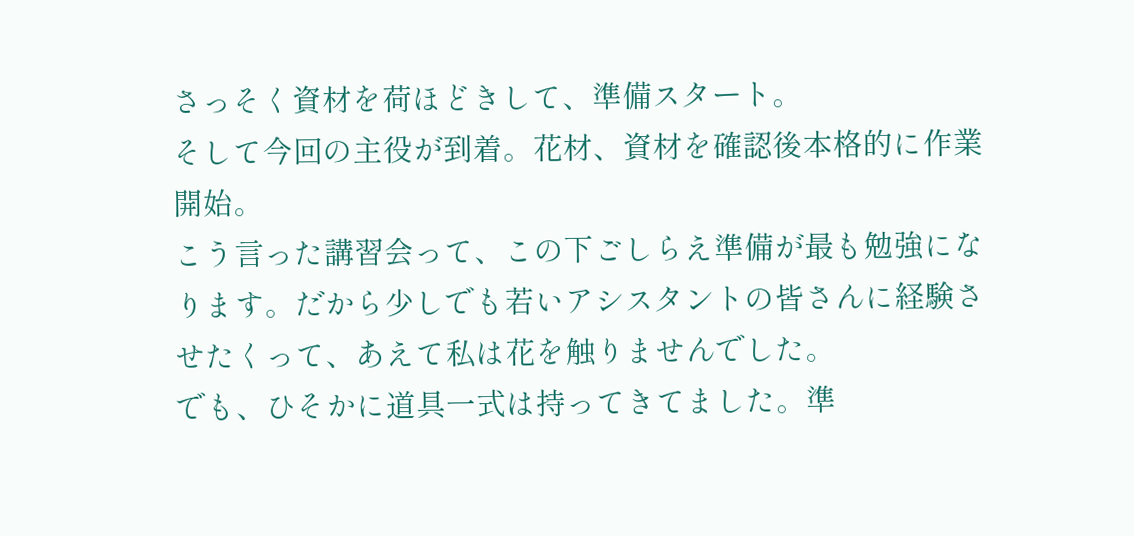さっそく資材を荷ほどきして、準備スタート。
そして今回の主役が到着。花材、資材を確認後本格的に作業開始。
こう言った講習会って、この下ごしらえ準備が最も勉強になります。だから少しでも若いアシスタントの皆さんに経験させたくって、あえて私は花を触りませんでした。
でも、ひそかに道具一式は持ってきてました。準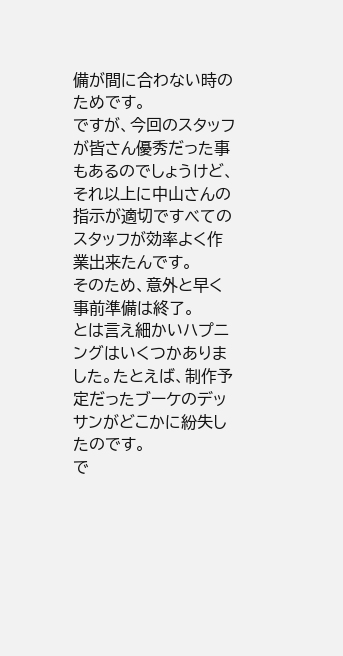備が間に合わない時のためです。
ですが、今回のスタッフが皆さん優秀だった事もあるのでしょうけど、それ以上に中山さんの指示が適切ですべてのスタッフが効率よく作業出来たんです。
そのため、意外と早く事前準備は終了。
とは言え細かいハプニングはいくつかありました。たとえば、制作予定だったブーケのデッサンがどこかに紛失したのです。
で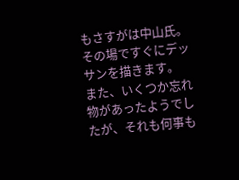もさすがは中山氏。その場ですぐにデッサンを描きます。
また、いくつか忘れ物があったようでしたが、それも何事も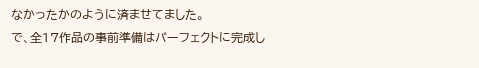なかったかのように済ませてました。
で、全17作品の事前準備はパーフェクトに完成し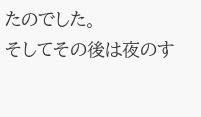たのでした。
そしてその後は夜のす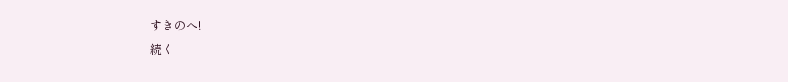すきのへ!
続く